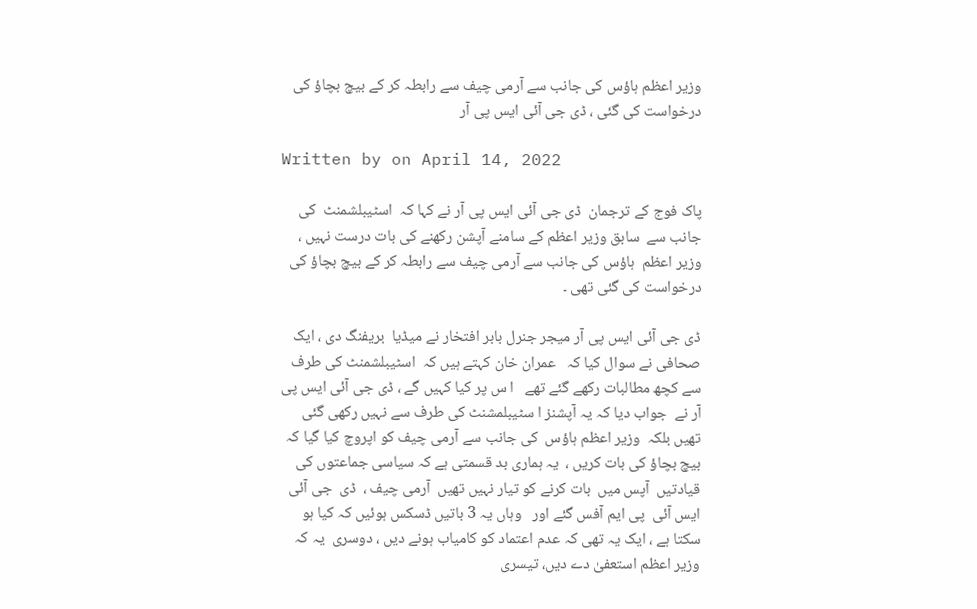وزیر اعظم ہاؤس کی جانب سے آرمی چیف سے رابطہ کر کے بیچ بچاؤ کی درخواست کی گئی ، ڈی جی آئی ایس پی آر

Written by on April 14, 2022

پاک فوج کے ترجمان  ڈی جی آئی ایس پی آر نے کہا کہ  اسٹیبلشمنٹ  کی جانب سے  سابق وزیر اعظم کے سامنے آپشن رکھنے کی بات درست نہیں ،  وزیر اعظم  ہاؤس کی جانب سے آرمی چیف سے رابطہ کر کے بیچ بچاؤ کی درخواست کی گئی تھی ۔

ڈی جی آئی ایس پی آر میجر جنرل بابر افتخار نے میڈیا  بریفنگ دی ، ایک صحافی نے سوال کیا کہ   عمران خان کہتے ہیں کہ  اسٹیبلشمنٹ کی طرف سے کچھ مطالبات رکھے گئے تھے   ا س پر کیا کہیں گے ، ڈی جی آئی ایس پی آر نے  جواب دیا کہ یہ آپشنز ا سٹیبلمشنٹ کی طرف سے نہیں رکھی گئی  تھیں بلکہ  وزیر اعظم ہاؤس  کی جانب سے آرمی چیف کو اپروچ کیا گیا کہ  بیچ بچاؤ کی بات کریں ،  یہ ہماری بد قسمتی ہے کہ سیاسی جماعتوں کی قیادتیں  آپس میں  بات کرنے کو تیار نہیں تھیں  آرمی چیف ،  ڈی  جی آئی ایس آئی  پی ایم آفس گئے اور   وہاں یہ 3 باتیں ڈسکس ہوئیں کہ کیا ہو سکتا ہے ، ایک یہ تھی کہ عدم اعتماد کو کامیاب ہونے دیں ، دوسری  یہ کہ وزیر اعظم استعفیٰ دے دیں، تیسری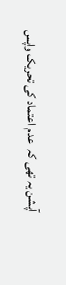آپشن یہ تھی کہ  عدم اعتماد کی تحریک واپس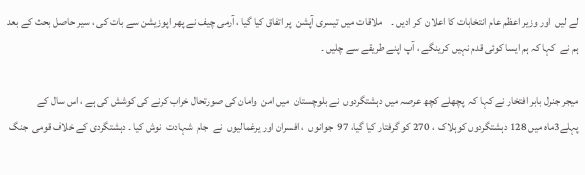لے لیں  اور وزیر اعظم عام انتخابات کا اعلان  کر ادیں ۔    ملاقات میں تیسری آپشن  پر اتفاق کیا گیا ، آرمی چیف نے پھر اپوزیشن سے بات کی ، سیر حاصل بحث کے بعد ہم نے  کہا کہ ہم ایسا کوئی قدم نہیں کرینگے ، آپ اپنے طریقے سے چلیں ۔

میجر جنرل بابر افتخار نے کہا کہ  پچھلے کچھ عرصہ میں دہشتگردوں  نے بلوچستان  میں امن  وامان کی صورتحال خراب کرنے کی کوشش کی ہے ، اس سال کے  پہلے3ماہ میں 128 دہشتگردوں کوہلاک  ، 270 کو گرفتار کیا گیا، 97  جوانوں  ، افسران اور یرغمالیوں  نے  جام  شہادت  نوش کیا ۔ دہشتگردی کے خلاف قومی  جنگ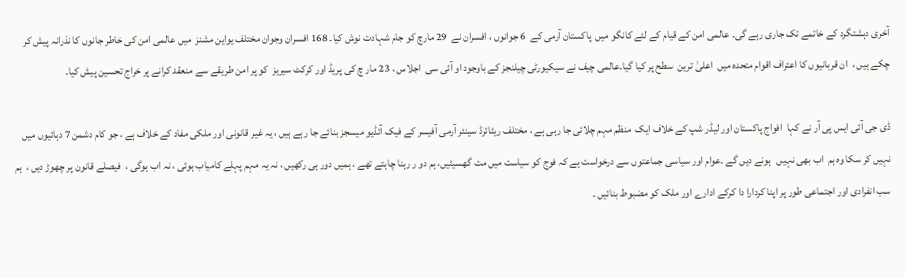آخری دہشتگرد کے خاتمے تک جاری رہے گی۔ عالمی امن کے قیام کے لئے کانگو میں  پاکستان آرمی کے  6 جوانوں ، افسران نے  29 مارچ کو جام شہادت نوش کیا۔ 168 افسران وجوان مختلف یواین مشنز  میں عالمی امن کی خاطر جانوں کا نذرانہ پیش کر چکے ہیں ،  ان قربانیوں کا اعتراف اقوام متحدہ میں  اعلیٰ ترین  سطح پر کیا گیا۔عالمی چیف نے سیکیورٹی چیلنجز کے باوجود او آئی سی  اجلاس ، 23 مار چ کی پریڈ اور کرکٹ سیریز  کو پر امن طریقے سے منعقد کرانے پر خراج تحسین پیش کیا۔

ڈی جی آئی ایس پی آر نے کہا  افواج پاکستان اور لیڈر شپ کے خلاف ایک  منظم مہم چلائی جا رہی ہے ، مختلف ریٹائرڈ سینئر آرمی آفیسر کے فیک آئڈیو میسجز بنائے جا رہے ہیں ، یہ غیر قانونی اور ملکی مفاد کے خلاف ہے ، جو کام دشمن 7 دہائیوں میں نہیں کر سکا وہ ہم  اب بھی نہیں   ہونے دیں گے ۔عوام اور سیاسی جماعتوں سے درخواست ہے کہ فوج کو سیاست میں مت گھسیٹیں، ہم دو ر رہنا چاہتے تھے ، ہمیں دور ہی رکھیں ، نہ یہ مہم پہلے کامیاب ہوئی ، نہ اب ہوگی ،  فیصلے قانون پر چھوڑ دیں ،  ہم سب انفرادی اور اجتماعی طور پر اپنا کردارا دا کرکے ادارے اور ملک کو مضبوط بنائیں ۔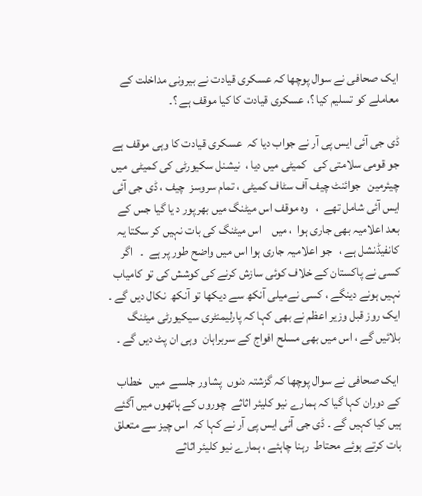ایک صحافی نے سوال پوچھا کہ عسکری قیادت نے بیرونی مداخلت کے معاملے کو تسلیم کیا ؟، عسکری قیادت کا کیا موقف ہے ؟۔

ڈی جی آئی ایس پی آر نے جواب دیا کہ  عسکری قیادت کا وہی موقف ہے  جو قومی سلامتی کی   کمیٹی میں دیا ،  نیشنل سکیورٹی کی کمیٹی  میں   چیئرمین   جوائنٹ چیف آف سٹاف کمیٹی ، تمام سروسز  چیف ، ڈی جی آئی ایس آئی شامل تھے  ،   وہ موقف اس میٹنگ میں بھرپور د یا گیا جس کے بعد اعلامیہ بھی جاری ہوا  ، میں    اس میٹنگ کی بات نہیں کر سکتا یہ کانفیڈنشل ہے ،   جو اعلامیہ جاری ہوا اس میں واضح طور پر ہے  ۔   اگر کسی نے پاکستان کے خلاف کوئی سازش کرنے کی کوشش کی تو کامیاب نہیں ہونے دینگے ، کسی نےمیلی آنکھ سے دیکھا تو آنکھ  نکال دیں گے ۔ ایک روز قبل وزیر اعظم نے بھی کہا کہ پارلیمنٹری سیکیورٹی میٹنگ بلائیں گے ، اس میں بھی مسلح افواج کے سربراہان  وہی ان پٹ دیں گے ۔

 ایک صحافی نے سوال پوچھا کہ گزشتہ دنوں  پشاور جلسے  میں   خطاب  کے دوران کہا گیا کہ ہمارے نیو کلیئر اثاثے  چوروں کے ہاتھوں میں آگئے ہیں کیا کہیں گے ۔ ڈی جی آئی ایس پی آر نے کہا کہ  اس چیز سے متعلق بات کرتے ہوئے محتاط  رہنا چاہئے ، ہمارے نیو کلیئر اثاثے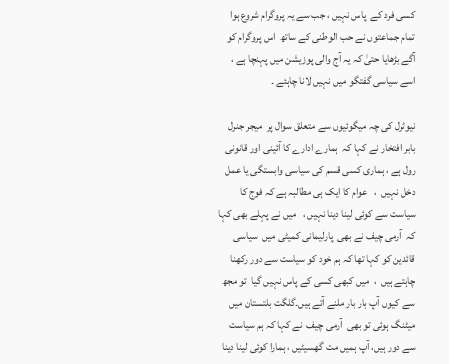کسی فرد کے  پاس نہیں ، جب سے یہ پروگرام شروع ہوا  تمام جماعتوں نے حب الوطنی کے ساتھ  اس پروگرام کو آگے بڑھایا حتیٰ کہ یہ آج والی پوزیشن میں پہنچا ہے ،  اسے سیاسی گفتگو میں نہیں لانا چاہئے ۔

نیوٹرل کی چہ میگوئیوں سے متعلق سوال پر  میجر جنرل بابر افتخار نے کہا کہ  ہمارے ادارے کا آئینی اور قانونی رول ہے ، ہماری کسی قسم کی سیاسی وابستگی یا عمل دخل نہیں  ،   عوام کا ایک ہی مطالبہ ہے کہ فوج کا سیاست سے کوئی لینا دینا نہیں ،   میں نے پہلے بھی کہا  کہ  آرمی چیف نے بھی  پارلیمانی کمیٹی میں  سیاسی قائدین کو کہا تھا کہ ہم خود کو سیاست سے دور رکھنا  چاہتے ہیں  ،  میں کبھی کسی کے پاس نہیں گیا  تو مجھ سے کیوں آپ بار بار ملنے آتے ہیں۔گلگت بلتستان میں  میٹنگ ہوئی تو بھی  آرمی چیف  نے کہا کہ ہم سیاست سے دور ہیں، آپ ہمیں مت گھسیٹیں ، ہمارا کوئی لینا دینا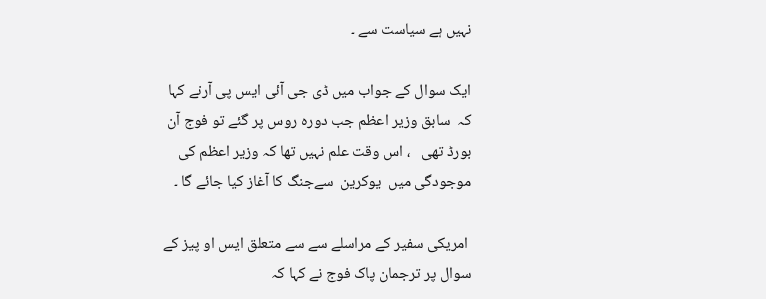نہیں ہے سیاست سے ۔

ایک سوال کے جواب میں ڈی جی آئی ایس پی آرنے کہا کہ  سابق وزیر اعظم جب دورہ روس پر گئے تو فوج آن بورڈ تھی   ، اس وقت علم نہیں تھا کہ وزیر اعظم کی موجودگی میں  یوکرین  سےجنگ کا آغاز کیا جائے گا ۔

 امریکی سفیر کے مراسلے سے سے متعلق ایس او پیز کے سوال پر ترجمان پاک فوج نے کہا کہ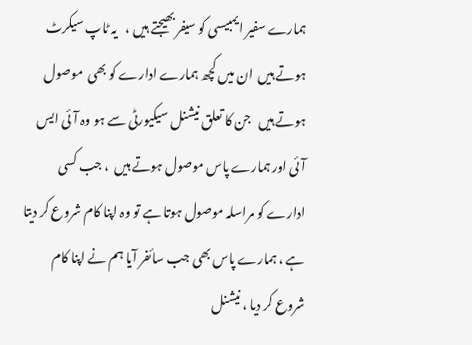ہمارے سفیر ایمبیسی کو سیفر بھیجتے ہیں ،   یہ ٹاپ سیکرٹ ہوتے ہیں  ان میں کچھ ہمارے ادارے کو بھی  موصول ہوتے ہیں   جن کا تعلق نیشنل سیکیورٹی سے ہو وہ آئی ایس آئی اور ہمارے پاس موصول ہوتے ہیں  ، جب کسی ادارے کو مراسلہ موصول ہوتا ہے تو وہ اپنا کام شروع کر دیتا ہے ، ہمارے پاس بھی جب سائفر آیا ہم نے اپنا کام شروع کر دیا ، نیشنل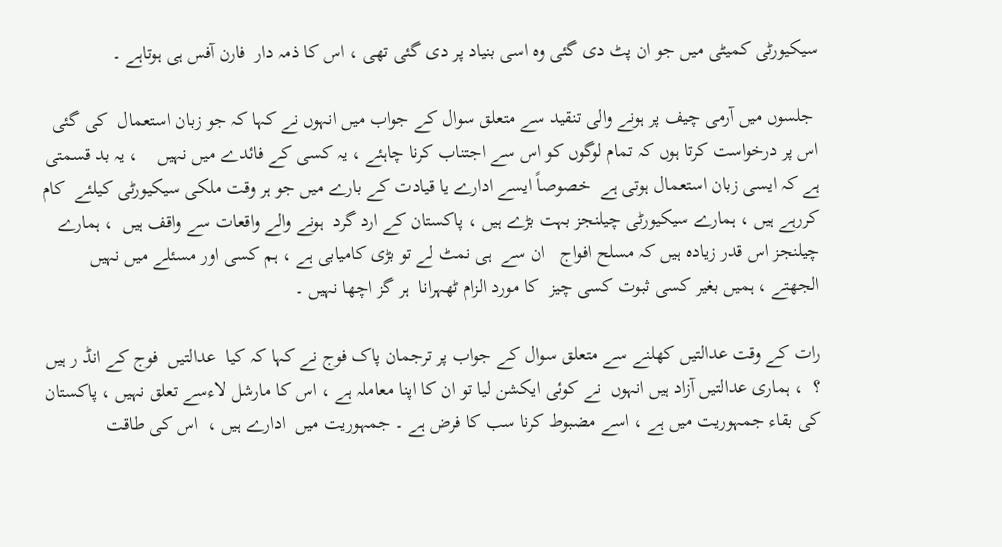سیکیورٹی کمیٹی میں جو ان پٹ دی گئی وہ اسی بنیاد پر دی گئی تھی ، اس کا ذمہ دار  فارن آفس ہی ہوتاہے ۔

 جلسوں میں آرمی چیف پر ہونے والی تنقید سے متعلق سوال کے جواب میں انہوں نے کہا کہ جو زبان استعمال  کی گئی  اس پر درخواست کرتا ہوں کہ تمام لوگوں کو اس سے اجتناب کرنا چاہئے ، یہ کسی کے فائدے میں نہیں    ، یہ بد قسمتی ہے کہ ایسی زبان استعمال ہوتی ہے  خصوصاً ایسے ادارے یا قیادت کے بارے میں جو ہر وقت ملکی سیکیورٹی کیلئے  کام کررہے ہیں ، ہمارے سیکیورٹی چیلنجز بہت بڑے ہیں ، پاکستان کے ارد گرد  ہونے والے واقعات سے واقف ہیں  ، ہمارے چیلنجز اس قدر زیادہ ہیں کہ مسلح افواج   ان سے  ہی نمٹ لے تو بڑی کامیابی ہے ، ہم کسی اور مسئلے میں نہیں الجھتے ، ہمیں بغیر کسی ثبوت کسی چیز  کا مورد الزام ٹھہرانا  ہر گز اچھا نہیں ۔

رات کے وقت عدالتیں کھلنے سے متعلق سوال کے جواب پر ترجمان پاک فوج نے کہا کہ کیا  عدالتیں  فوج کے انڈ ر ہیں ؟  ، ہماری عدالتیں آزاد ہیں انہوں  نے کوئی ایکشن لیا تو ان کا اپنا معاملہ ہے ، اس کا مارشل لاءسے تعلق نہیں ، پاکستان کی بقاء جمہوریت میں ہے ، اسے مضبوط کرنا سب کا فرض ہے ۔ جمہوریت میں  ادارے ہیں ،  اس کی طاقت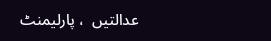عدالتیں  ، پارلیمنٹ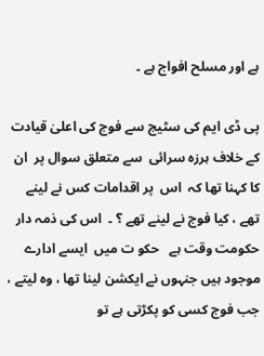ہے اور مسلح افواج ہے ۔

پی ڈی ایم کی سٹیج سے فوج کی اعلیٰ قیادت کے خلاف ہرزہ سرائی  سے متعلق سوال پر  ان کا کہنا تھا کہ  اس  پر اقدامات کس نے لینے تھے ، کیا فوج نے لینے تھے ؟ ۔  اس کی ذمہ دار حکومت وقت ہے   حکو ت میں  ایسے ادارے موجود ہیں جنہوں نے ایکشن لینا تھا ، وہ لیتے ، جب فوج کسی کو پکڑتی ہے تو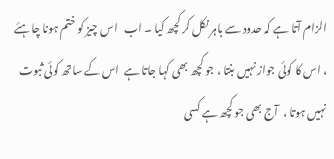الزام آتا ہے کہ حدود سے باہر نکل کر کچھ کیا ۔ اب   اس چیز کو ختم ہونا چاہئے ، اس کا کوئی جواز نہیں بنتا ، جو کچھ بھی کہا جاتا ہے  اس کے ساتھ کوئی ثبوت نہیں ہوتا ،  آج بھی جو کچھ ہے کسی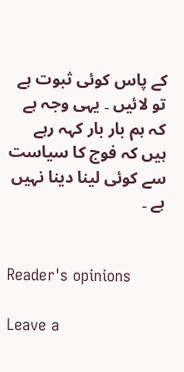کے پاس کوئی ثبوت ہے  تو لائیں ۔ یہی وجہ ہے کہ ہم بار بار کہہ رہے ہیں کہ فوج کا سیاست سے کوئی لینا دینا نہیں ہے ۔


Reader's opinions

Leave a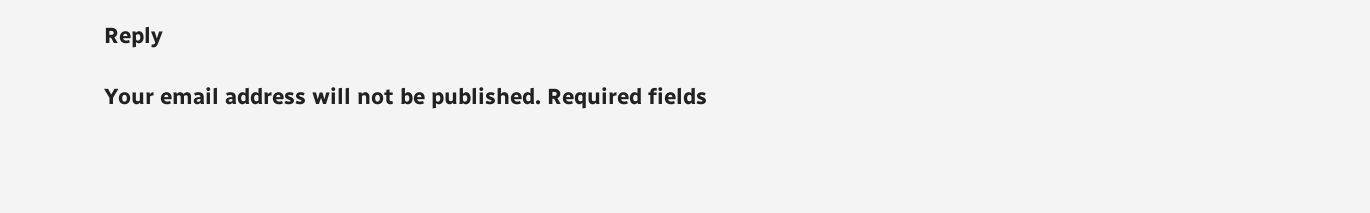Reply

Your email address will not be published. Required fields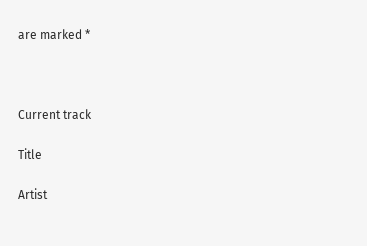are marked *



Current track

Title

Artist